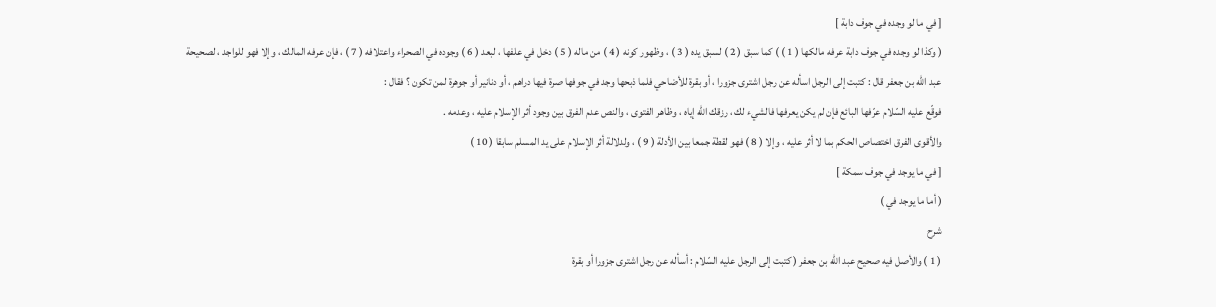[ في ما لو وجده في جوف دابة ]
( وكذا لو وجده في جوف دابة عرفه مالكها ( 1 ) ) كما سبق ( 2 ) لسبق يده ( 3 ) ، وظهور كونه ( 4 ) من ماله ( 5 ) دخل في علفها ، لبعد ( 6 ) وجوده في الصحراء واعتلافه ( 7 ) ، فإن عرفه المالك ، وإلا فهو للواجد ، لصحيحة عبد اللّه بن جعفر قال : كتبت إلى الرجل اسأله عن رجل اشترى جزورا ، أو بقرة للأضاحي فلما ذبحها وجد في جوفها صرة فيها دراهم ، أو دنانير أو جوهرة لمن تكون ؟ فقال :
فوقّع عليه السّلام عرّفها البائع فإن لم يكن يعرفها فالشيء لك ، رزقك اللّه إياه ، وظاهر الفتوى ، والنص عدم الفرق بين وجود أثر الإسلام عليه ، وعدمه .
والأقوى الفرق اختصاص الحكم بما لا أثر عليه ، وإلا ( 8 ) فهو لقطة جمعا بين الأدلة ( 9 ) ، ولدلالة أثر الإسلام على يد المسلم سابقا ( 10 )
[ في ما يوجد في جوف سمكة ]
( أما ما يوجد في )
شرح
( 1 ) والأصل فيه صحيح عبد اللّه بن جعفر ( كتبت إلى الرجل عليه السّلام : أسأله عن رجل اشترى جزورا أو بقرة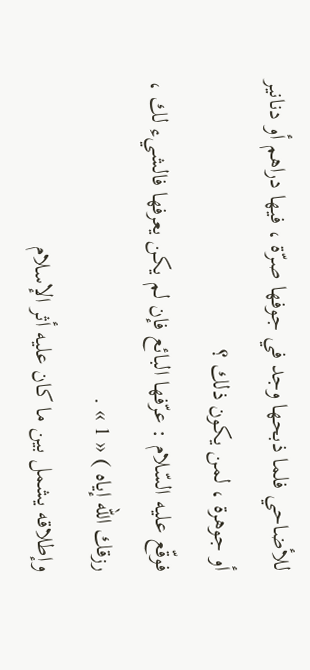للأضاحي فلما ذبحها وجد في جوفها صرّة ، فيها دراهم أو دنانير أو جوهرة ، لمن يكون ذلك ؟
فوقّع عليه السّلام : عرّفها البائع فإن لم يكن يعرفها فالشيء لك ، رزقك اللّه إياه ) « 1 » .
وإطلاقه يشمل بين ما كان عليه أثر الإسلام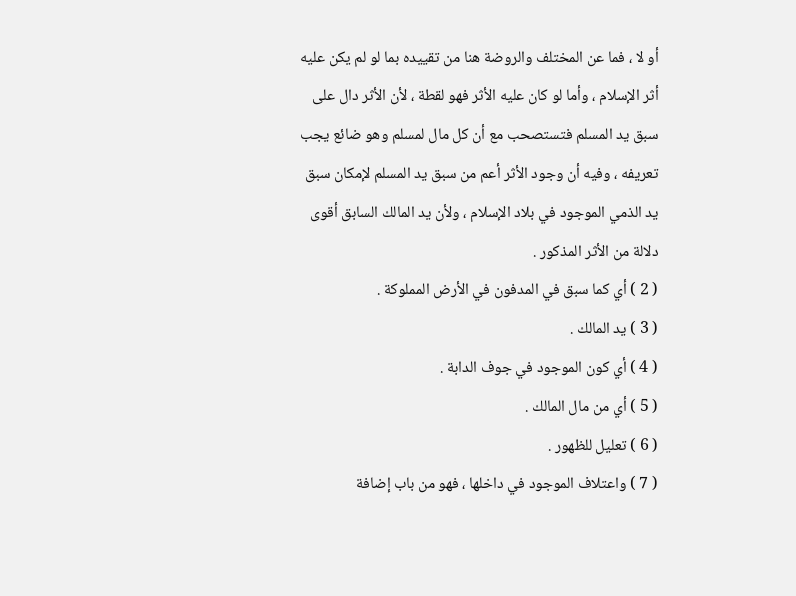أو لا ، فما عن المختلف والروضة هنا من تقييده بما لو لم يكن عليه أثر الإسلام ، وأما لو كان عليه الأثر فهو لقطة ، لأن الأثر دال على سبق يد المسلم فتستصحب مع أن كل مال لمسلم وهو ضائع يجب تعريفه ، وفيه أن وجود الأثر أعم من سبق يد المسلم لإمكان سبق يد الذمي الموجود في بلاد الإسلام ، ولأن يد المالك السابق أقوى دلالة من الأثر المذكور .
( 2 ) أي كما سبق في المدفون في الأرض المملوكة .
( 3 ) يد المالك .
( 4 ) أي كون الموجود في جوف الدابة .
( 5 ) أي من مال المالك .
( 6 ) تعليل للظهور .
( 7 ) واعتلاف الموجود في داخلها ، فهو من باب إضافة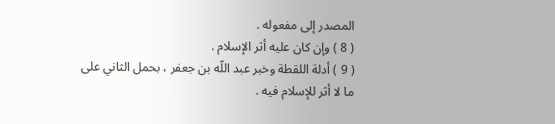المصدر إلى مفعوله .
( 8 ) وإن كان عليه أثر الإسلام .
( 9 ) أدلة اللقطة وخبر عبد اللّه بن جعفر ، بحمل الثاني على ما لا أثر للإسلام فيه .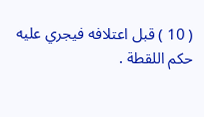( 10 ) قبل اعتلافه فيجري عليه حكم اللقطة .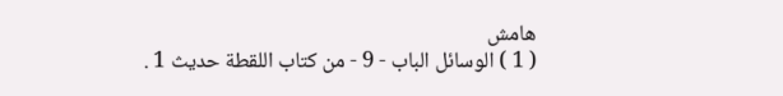هامش
( 1 ) الوسائل الباب - 9 - من كتاب اللقطة حديث 1 .